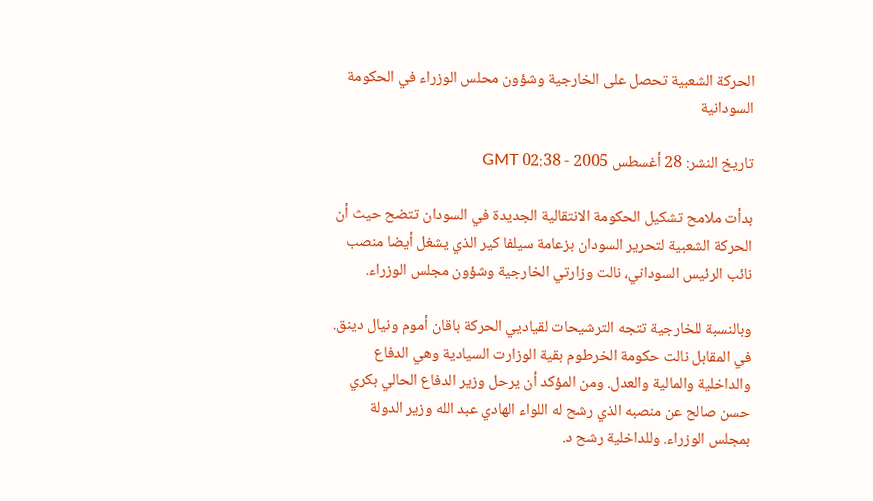الحركة الشعبية تحصل على الخارجية وشؤون محلس الوزراء في الحكومة السودانية

تاريخ النشر: 28 أغسطس 2005 - 02:38 GMT

بدأت ملامح تشكيل الحكومة الانتقالية الجديدة في السودان تتضح حيث أن الحركة الشعبية لتحرير السودان بزعامة سيلفا كير الذي يشغل أيضا منصب نائب الرئيس السوداني، نالت وزارتي الخارجية وشؤون مجلس الوزراء.

وبالنسبة للخارجية تتجه الترشيحات لقياديي الحركة باقان أموم ونيال دينق. في المقابل نالت حكومة الخرطوم بقية الوزارت السيادية وهي الدفاع والداخلية والمالية والعدل. ومن المؤكد أن يرحل وزير الدفاع الحالي بكري حسن صالح عن منصبه الذي رشح له اللواء الهادي عبد الله وزير الدولة بمجلس الوزراء. وللداخلية رشح د.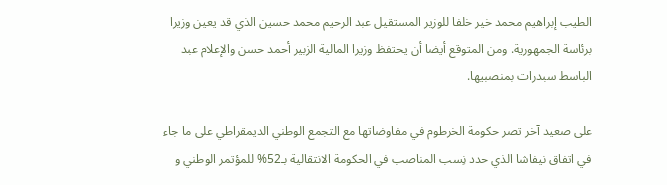الطيب إبراهيم محمد خير خلفا للوزير المستقيل عبد الرحيم محمد حسين الذي قد يعين وزيرا برئاسة الجمهورية. ومن المتوقع أيضا أن يحتفظ وزيرا المالية الزبير أحمد حسن والإعلام عبد الباسط سبدرات بمنصبيها.

على صعيد آخر تصر حكومة الخرطوم في مفاوضاتها مع التجمع الوطني الديمقراطي على ما جاء في اتفاق نيفاشا الذي حدد نِسب المناصب في الحكومة الانتقالية بـ52% للمؤتمر الوطني و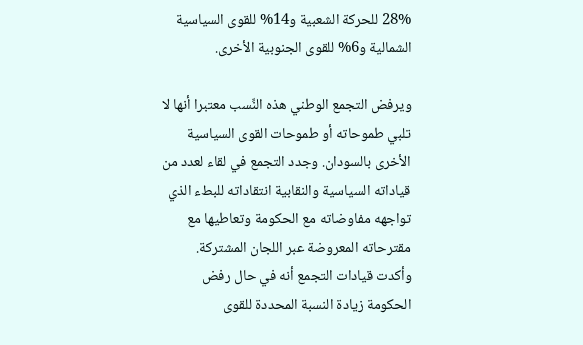28% للحركة الشعبية و14% للقوى السياسية الشمالية و6% للقوى الجنوبية الأخرى.

ويرفض التجمع الوطني هذه النِّسب معتبرا أنها لا تلبي طموحاته أو طموحات القوى السياسية الأخرى بالسودان. وجدد التجمع في لقاء لعدد من قياداته السياسية والنقابية انتقاداته للبطء الذي تواجهه مفاوضاته مع الحكومة وتعاطيها مع مقترحاته المعروضة عبر اللجان المشتركة. وأكدت قيادات التجمع أنه في حال رفض الحكومة زيادة النسبة المحددة للقوى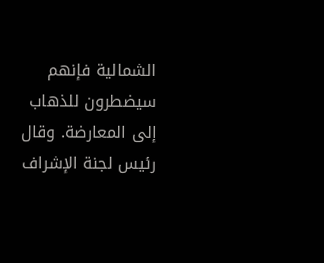الشمالية فإنهم سيضطرون للذهاب إلى المعارضة. وقال رئيس لجنة الإشراف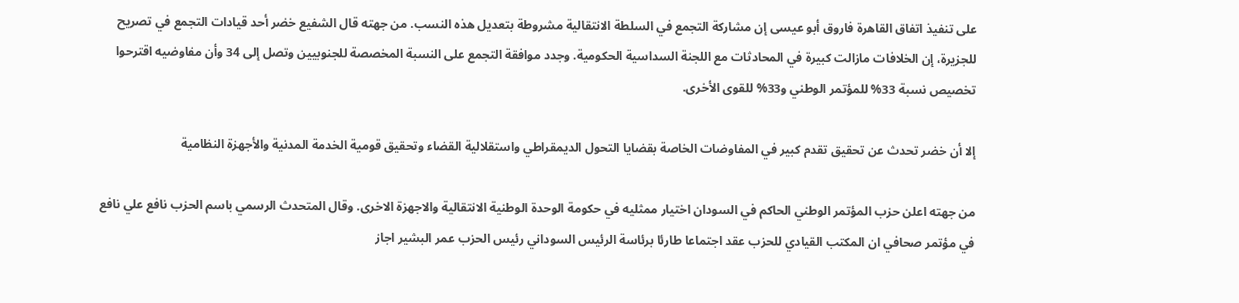على تنفيذ اتفاق القاهرة فاروق أبو عيسى إن مشاركة التجمع في السلطة الانتقالية مشروطة بتعديل هذه النسب. من جهته قال الشفيع خضر أحد قيادات التجمع في تصريح للجزيرة، إن الخلافات مازالت كبيرة في المحادثات مع اللجنة السداسية الحكومية. وجدد موافقة التجمع على النسبة المخصصة للجنوبيين وتصل إلى 34 وأن مفاوضيه اقترحوا تخصيص نسبة 33% للمؤتمر الوطني و33% للقوى الأخرى.

إلا أن خضر تحدث عن تحقيق تقدم كبير في المفاوضات الخاصة بقضايا التحول الديمقراطي واستقلالية القضاء وتحقيق قومية الخدمة المدنية والأجهزة النظامية

من جهته اعلن حزب المؤتمر الوطني الحاكم في السودان اختيار ممثليه في حكومة الوحدة الوطنية الانتقالية والاجهزة الاخرى. وقال المتحدث الرسمي باسم الحزب نافع علي نافع في مؤتمر صحافي ان المكتب القيادي للحزب عقد اجتماعا طارئا برئاسة الرئيس السوداني رئيس الحزب عمر البشير اجاز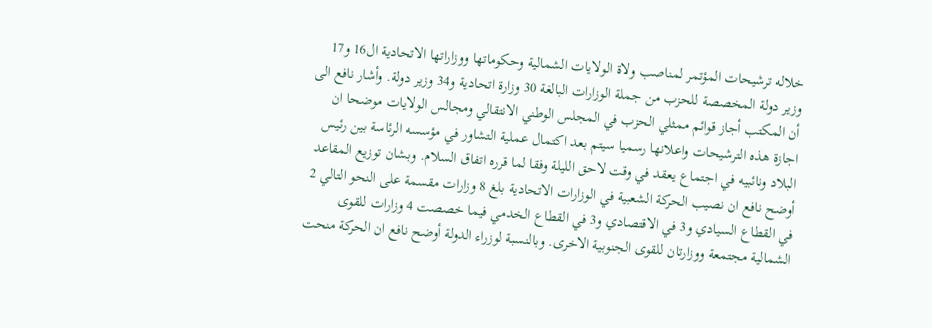خلاله ترشيحات المؤتمر لمناصب ولاة الولايات الشمالية وحكوماتها ووزاراتها الاتحادية ال16 و17 وزير دولة المخصصة للحزب من جملة الوزارات البالغة 30 وزارة اتحادية و34 وزير دولة. وأشار نافع الى أن المكتب أجاز قوائم ممثلي الحزب في المجلس الوطني الانتقالي ومجالس الولايات موضحا ان اجازة هذه الترشيحات واعلانها رسميا سيتم بعد اكتمال عملية التشاور في مؤسسه الرئاسة بين رئيس البلاد ونائبيه في اجتماع يعقد في وقت لاحق الليلة وفقا لما قرره اتفاق السلام. وبشان توزيع المقاعد أوضح نافع ان نصيب الحركة الشعبية في الوزارات الاتحادية بلغ 8 وزارات مقسمة على النحو التالي 2 في القطاع السيادي و3 في الاقتصادي و3 في القطاع الخدمي فيما خصصت 4 وزارات للقوى الشمالية مجتمعة ووزارتان للقوى الجنوبية الاخرى. وبالنسبة لوزراء الدولة أوضح نافع ان الحركة منحت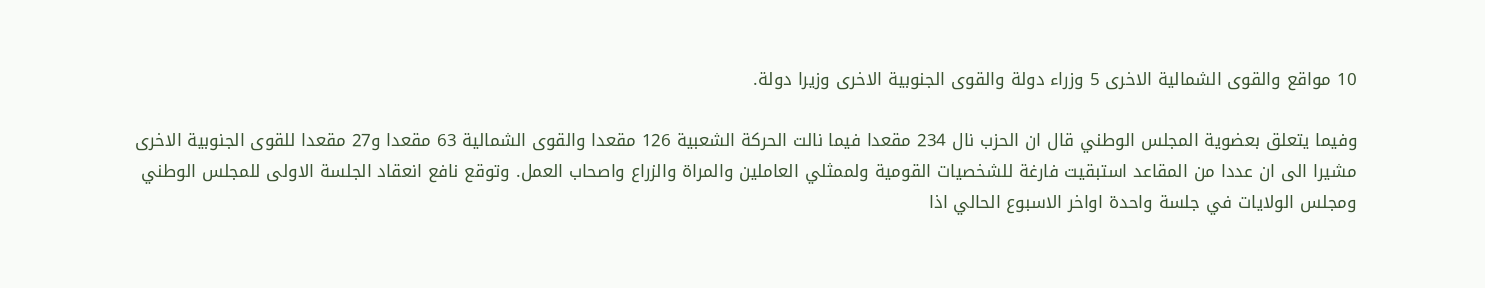10 مواقع والقوى الشمالية الاخرى 5 وزراء دولة والقوى الجنوبية الاخرى وزيرا دولة.

وفيما يتعلق بعضوية المجلس الوطني قال ان الحزب نال 234 مقعدا فيما نالت الحركة الشعبية 126 مقعدا والقوى الشمالية 63 مقعدا و27 مقعدا للقوى الجنوبية الاخرى مشيرا الى ان عددا من المقاعد استبقيت فارغة للشخصيات القومية ولممثلي العاملين والمراة والزراع واصحاب العمل. وتوقع نافع انعقاد الجلسة الاولى للمجلس الوطني ومجلس الولايات في جلسة واحدة اواخر الاسبوع الحالي اذا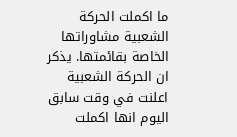ما اكملت الحركة الشعبية مشاوراتها الخاصة بقائمتها. يذكر ان الحركة الشعبية اعلنت في وقت سابق اليوم انها اكملت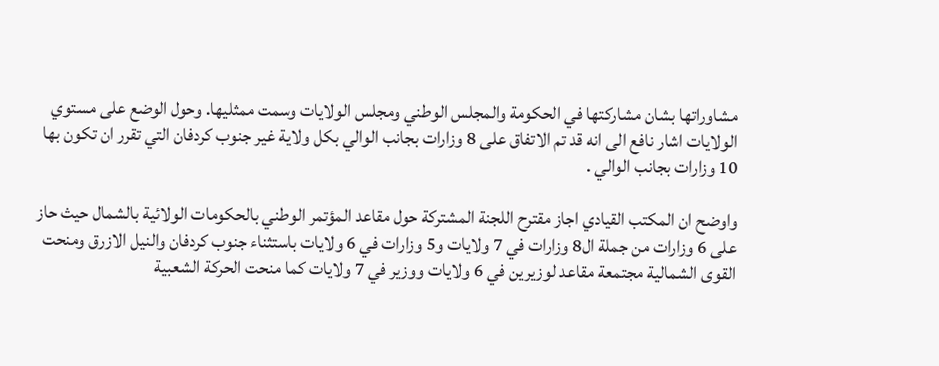مشاوراتها بشان مشاركتها في الحكومة والمجلس الوطني ومجلس الولايات وسمت ممثليها. وحول الوضع على مستوي الولايات اشار نافع الى انه قد تم الاتفاق على 8 وزارات بجانب الوالي بكل ولاية غير جنوب كردفان التي تقرر ان تكون بها 10 وزارات بجانب الوالي .

واوضح ان المكتب القيادي اجاز مقترح اللجنة المشتركة حول مقاعد المؤتمر الوطني بالحكومات الولائية بالشمال حيث حاز على 6 وزارات من جملة ال8 وزارات في 7 ولايات و5 وزارات في 6 ولايات باستثناء جنوب كردفان والنيل الازرق ومنحت القوى الشمالية مجتمعة مقاعد لوزيرين في 6 ولايات ووزير في 7 ولايات كما منحت الحركة الشعبية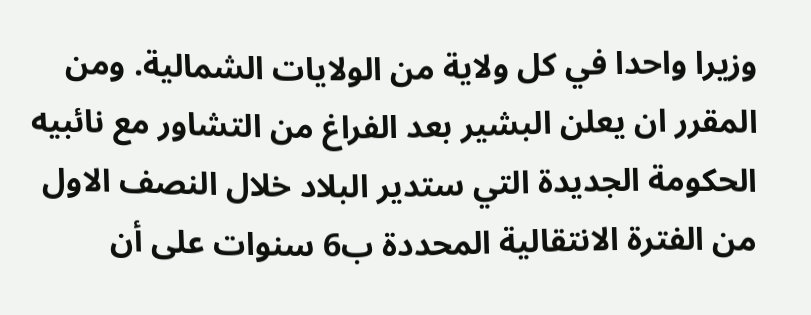وزيرا واحدا في كل ولاية من الولايات الشمالية. ومن المقرر ان يعلن البشير بعد الفراغ من التشاور مع نائبيه الحكومة الجديدة التي ستدير البلاد خلال النصف الاول من الفترة الانتقالية المحددة ب6 سنوات على أن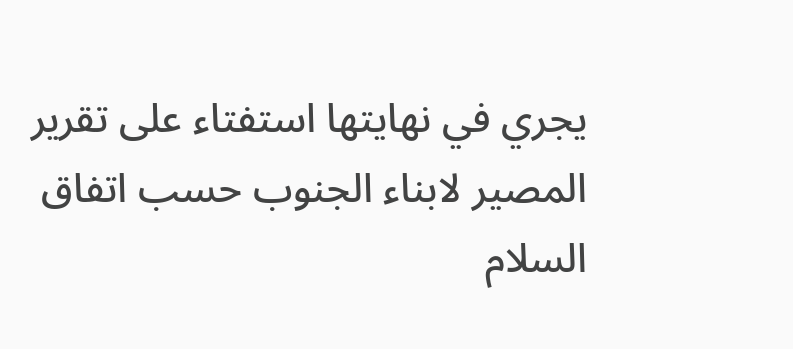يجري في نهايتها استفتاء على تقرير المصير لابناء الجنوب حسب اتفاق السلام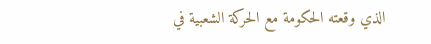الذي وقعته الحكومة مع الحركة الشعبية في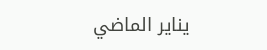يناير الماضي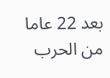بعد 22 عاما من الحرب